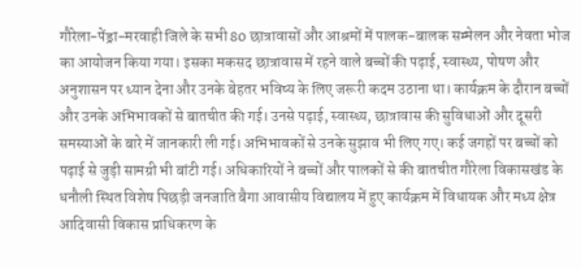गौरेला-पेंड्रा-मरवाही जिले के सभी 80 छात्रावासों और आश्रमों में पालक-बालक सम्मेलन और नेवता भोज का आयोजन किया गया। इसका मकसद छात्रावास में रहने वाले बच्चों की पढ़ाई, स्वास्थ्य, पोषण और अनुशासन पर ध्यान देना और उनके बेहतर भविष्य के लिए जरूरी कदम उठाना था। कार्यक्रम के दौरान बच्चों और उनके अभिभावकों से बातचीत की गई। उनसे पढ़ाई, स्वास्थ्य, छात्रावास की सुविधाओं और दूसरी समस्याओं के बारे में जानकारी ली गई। अभिभावकों से उनके सुझाव भी लिए गए। कई जगहों पर बच्चों को पढ़ाई से जुड़ी सामग्री भी बांटी गई। अधिकारियों ने बच्चों और पालकों से की बातचीत गौरेला विकासखंड के धनौली स्थित विशेष पिछड़ी जनजाति बैगा आवासीय विद्यालय में हुए कार्यक्रम में विधायक और मध्य क्षेत्र आदिवासी विकास प्राधिकरण के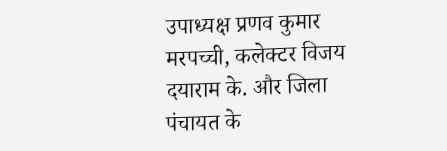उपाध्यक्ष प्रणव कुमार मरपच्ची, कलेक्टर विजय दयाराम के. और जिला पंचायत के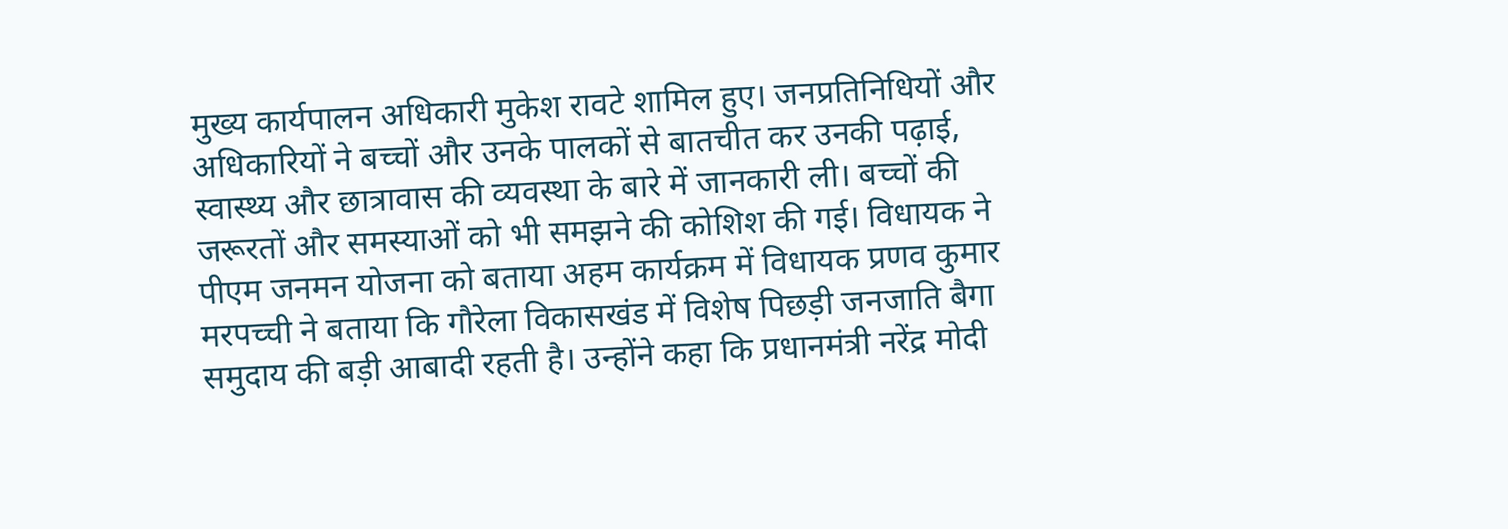मुख्य कार्यपालन अधिकारी मुकेश रावटे शामिल हुए। जनप्रतिनिधियों और अधिकारियों ने बच्चों और उनके पालकों से बातचीत कर उनकी पढ़ाई, स्वास्थ्य और छात्रावास की व्यवस्था के बारे में जानकारी ली। बच्चों की जरूरतों और समस्याओं को भी समझने की कोशिश की गई। विधायक ने पीएम जनमन योजना को बताया अहम कार्यक्रम में विधायक प्रणव कुमार मरपच्ची ने बताया कि गौरेला विकासखंड में विशेष पिछड़ी जनजाति बैगा समुदाय की बड़ी आबादी रहती है। उन्होंने कहा कि प्रधानमंत्री नरेंद्र मोदी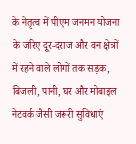के नेतृत्व में पीएम जनमन योजना के जरिए दूर-दराज और वन क्षेत्रों में रहने वाले लोगों तक सड़क, बिजली, पानी, घर और मोबाइल नेटवर्क जैसी जरूरी सुविधाएं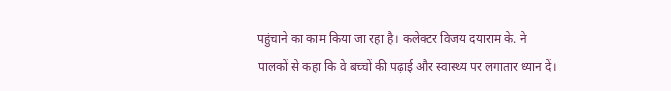पहुंचाने का काम किया जा रहा है। कलेक्टर विजय दयाराम के. ने पालकों से कहा कि वे बच्चों की पढ़ाई और स्वास्थ्य पर लगातार ध्यान दें।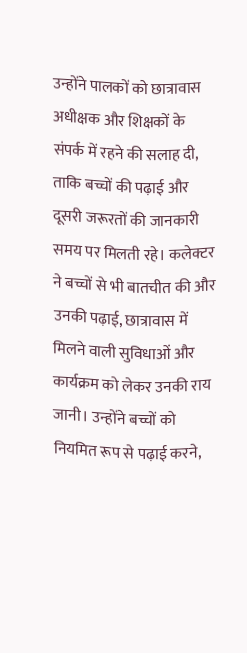उन्होंने पालकों को छात्रावास अधीक्षक और शिक्षकों के संपर्क में रहने की सलाह दी, ताकि बच्चों की पढ़ाई और दूसरी जरूरतों की जानकारी समय पर मिलती रहे। कलेक्टर ने बच्चों से भी बातचीत की और उनकी पढ़ाई, छात्रावास में मिलने वाली सुविधाओं और कार्यक्रम को लेकर उनकी राय जानी। उन्होंने बच्चों को नियमित रूप से पढ़ाई करने,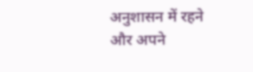अनुशासन में रहने और अपने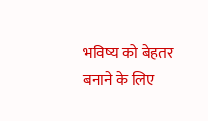भविष्य को बेहतर बनाने के लिए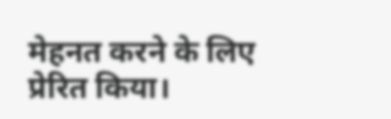मेहनत करने के लिए प्रेरित किया।